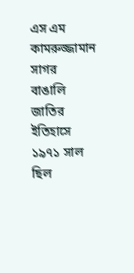এস এম কামরুজ্জামান সাগর
বাঙালি জাতির ইতিহাসে ১৯৭১ সাল ছিল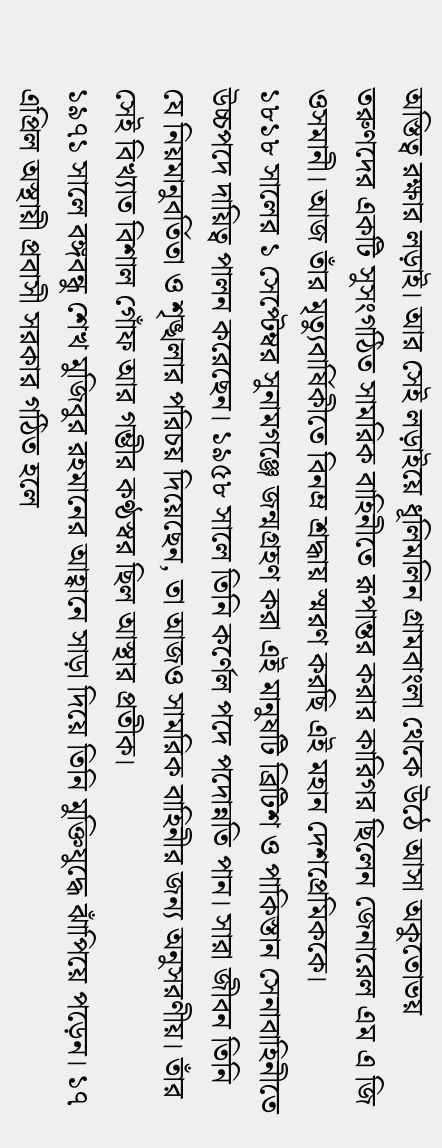অস্তিত্ব রক্ষার লড়াই। আর সেই লড়াইয়ে ধূলিমলিন গ্রামবাংলা থেকে উঠে আসা অকুতোভয় তরুণদের একটি সুসংগঠিত সামরিক বাহিনীতে রূপান্তর করার কারিগর ছিলেন জেনারেল এম এ জি ওসমানী। আজ তাঁর মৃত্যুবার্ষিকীতে বিনম্র শ্রদ্ধায় স্মরণ করছি এই মহান দেশপ্রেমিককে।
১৮১৮ সালের ১ সেপ্টেম্বর সুনামগঞ্জে জন্মগ্রহণ করা এই মানুষটি ব্রিটিশ ও পাকিস্তান সেনাবাহিনীতে উচ্চপদে দায়িত্ব পালন করেছেন। ১৯৫৮ সালে তিনি কর্ণেল পদে পদোন্নতি পান। সারা জীবন তিনি যে নিয়মানুবর্তিতা ও শৃঙ্খলার পরিচয় দিয়েছেন, তা আজও সামরিক বাহিনীর জন্য অনুসরণীয়। তাঁর সেই বিখ্যাত বিশাল গোঁফ আর গম্ভীর কণ্ঠস্বর ছিল আস্থার প্রতীক।
১৯৭১ সালে বঙ্গবন্ধু শেখ মুজিবুর রহমানের আহ্বানে সাড়া দিয়ে তিনি মুক্তিযুদ্ধে ঝাঁপিয়ে পড়েন। ১৭ এপ্রিল অস্থায়ী প্রবাসী সরকার গঠিত হলে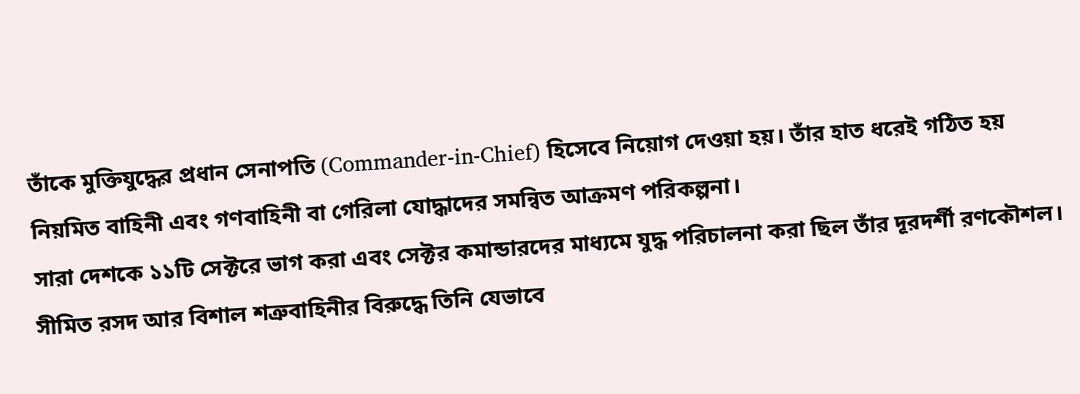তাঁকে মুক্তিযুদ্ধের প্রধান সেনাপতি (Commander-in-Chief) হিসেবে নিয়োগ দেওয়া হয়। তাঁর হাত ধরেই গঠিত হয় নিয়মিত বাহিনী এবং গণবাহিনী বা গেরিলা যোদ্ধাদের সমন্বিত আক্রমণ পরিকল্পনা।
সারা দেশকে ১১টি সেক্টরে ভাগ করা এবং সেক্টর কমান্ডারদের মাধ্যমে যুদ্ধ পরিচালনা করা ছিল তাঁর দূরদর্শী রণকৌশল। সীমিত রসদ আর বিশাল শত্রুবাহিনীর বিরুদ্ধে তিনি যেভাবে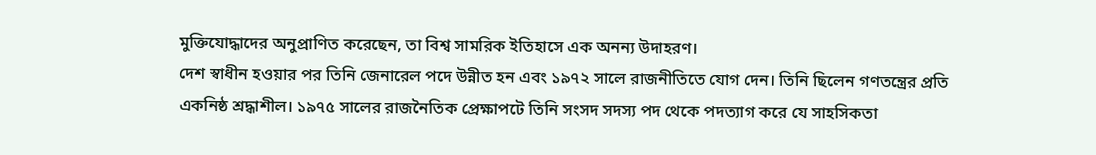মুক্তিযোদ্ধাদের অনুপ্রাণিত করেছেন, তা বিশ্ব সামরিক ইতিহাসে এক অনন্য উদাহরণ।
দেশ স্বাধীন হওয়ার পর তিনি জেনারেল পদে উন্নীত হন এবং ১৯৭২ সালে রাজনীতিতে যোগ দেন। তিনি ছিলেন গণতন্ত্রের প্রতি একনিষ্ঠ শ্রদ্ধাশীল। ১৯৭৫ সালের রাজনৈতিক প্রেক্ষাপটে তিনি সংসদ সদস্য পদ থেকে পদত্যাগ করে যে সাহসিকতা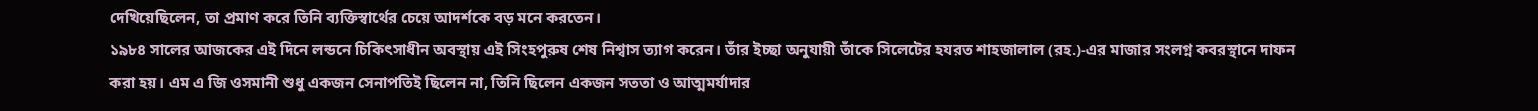দেখিয়েছিলেন, তা প্রমাণ করে তিনি ব্যক্তিস্বার্থের চেয়ে আদর্শকে বড় মনে করতেন।
১৯৮৪ সালের আজকের এই দিনে লন্ডনে চিকিৎসাধীন অবস্থায় এই সিংহপুরুষ শেষ নিশ্বাস ত্যাগ করেন। তাঁর ইচ্ছা অনুযায়ী তাঁকে সিলেটের হযরত শাহজালাল (রহ.)-এর মাজার সংলগ্ন কবরস্থানে দাফন করা হয়। এম এ জি ওসমানী শুধু একজন সেনাপতিই ছিলেন না, তিনি ছিলেন একজন সততা ও আত্মমর্যাদার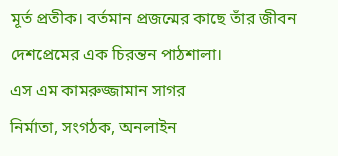মূর্ত প্রতীক। বর্তমান প্রজন্মের কাছে তাঁর জীবন দেশপ্রেমের এক চিরন্তন পাঠশালা।
এস এম কামরুজ্জামান সাগর
নির্মাতা, সংগঠক, অনলাইন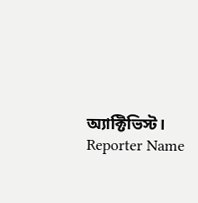অ্যাক্টিভিস্ট।
Reporter Name